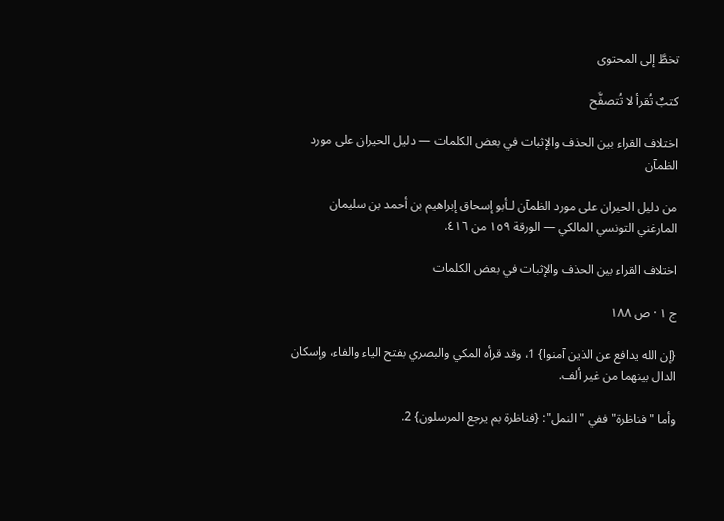تخطَّ إلى المحتوى

كتبٌ تُقرأ لا تُتصفَّح

اختلاف القراء بين الحذف والإثبات في بعض الكلمات — دليل الحيران على مورد الظمآن

من دليل الحيران على مورد الظمآن لـأبو إسحاق إبراهيم بن أحمد بن سليمان المارغني التونسي المالكي — الورقة ١٥٩ من ٤١٦.

اختلاف القراء بين الحذف والإثبات في بعض الكلمات

ج ١ · ص ١٨٨

{إن الله يدافع عن الذين آمنوا} 1، وقد قرأه المكي والبصري بفتح الياء والفاء، وإسكان الدال بينهما من غير ألف.

وأما "فناظرة" ففي "النمل": {فناظرة بم يرجع المرسلون} 2.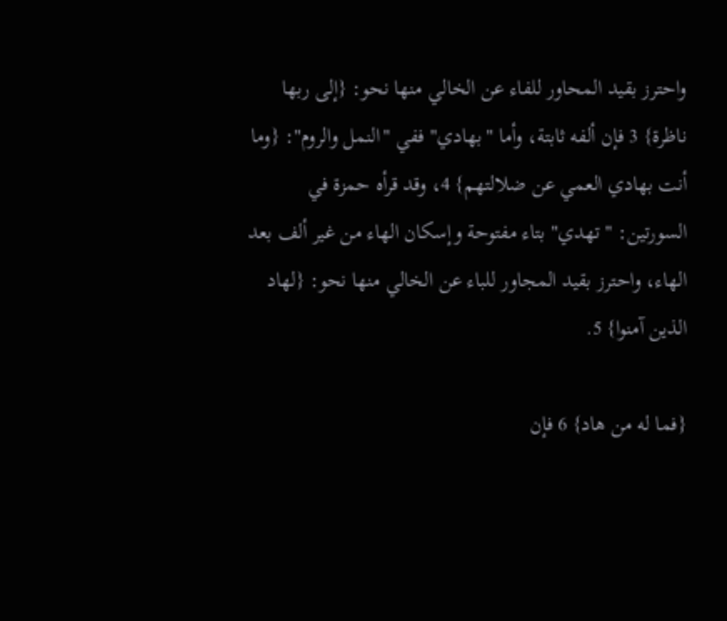واحترز بقيد المحاور للفاء عن الخالي منها نحو: {إلى ربها ناظرة} 3 فإن ألفه ثابتة، وأما "بهادي" ففي "النمل والروم": {وما أنت بهادي العمي عن ضلالتهم} 4، وقد قرأه حمزة في السورتين: "تهدي" بتاء مفتوحة وإسكان الهاء من غير ألف بعد الهاء، واحترز بقيد المجاور للباء عن الخالي منها نحو: {لهاد الذين آمنوا} 5.

{فما له من هاد} 6 فإن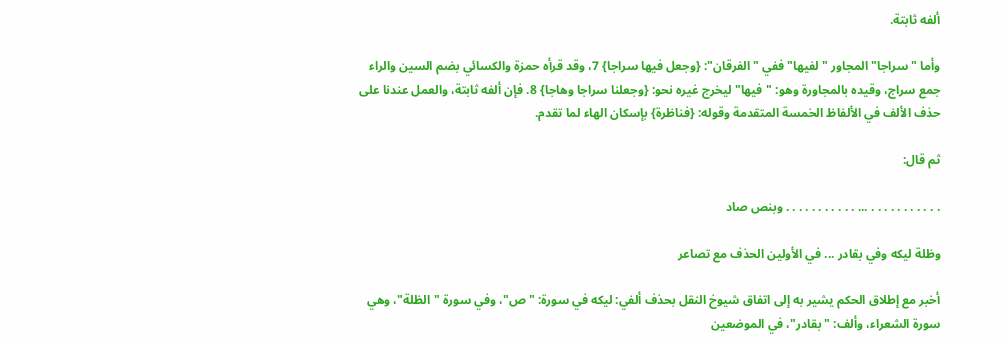ألفه ثابتة.

وأما "سراجا" المجاور "لفيها" ففي "الفرقان": {وجعل فيها سراجا} 7، وقد قرأه حمزة والكسائي بضم السين والراء جمع سراج، وقيده بالمجاورة وهو: "فيها" ليخرج غيره نحو: {وجعلنا سراجا وهاجا} 8. فإن ألفه ثابتة، والعمل عندنا على حذف الألف في الألفاظ الخمسة المتقدمة وقوله: {فناظرة} بإسكان الهاء لما تقدم.

ثم قال:

. . . . . . . . . . . ... . . . . . . . . . . . وبنص صاد

وظلة ليكه وفي بقادر ... في الأولين الحذف مع تصاعر

أخبر مع إطلاق الحكم يشير به إلى اتفاق شيوخ النقل بحذف ألفي: ليكه في سورة: "ص"، وفي سورة "الظلة"، وهي سورة الشعراء، وألف: "بقادر"، في الموضعين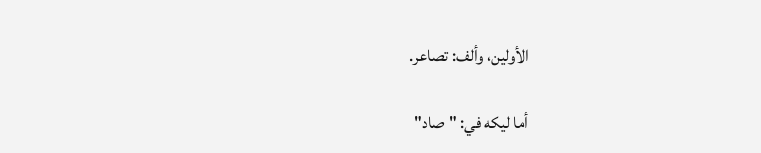الأولين، وألف: تصاعر.

أما ليكه في: "صاد"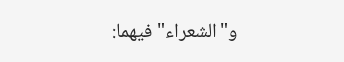و"الشعراء" فيهما: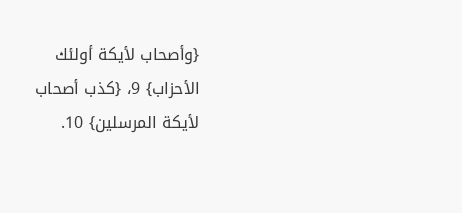{وأصحاب لأيكة أولئك الأحزاب} 9، {كذب أصحاب لأيكة المرسلين} 10.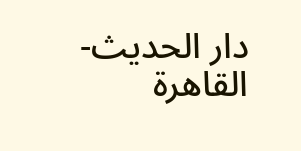دار الحديث- القاهرة